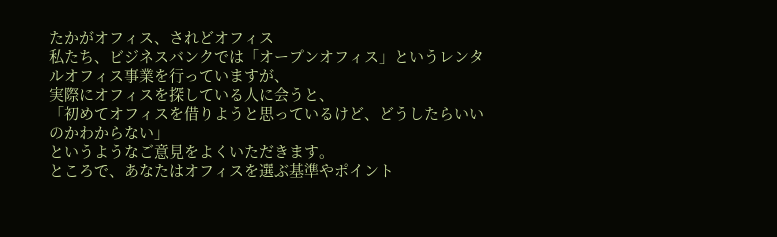たかがオフィス、されどオフィス
私たち、ビジネスバンクでは「オープンオフィス」というレンタルオフィス事業を行っていますが、
実際にオフィスを探している人に会うと、
「初めてオフィスを借りようと思っているけど、どうしたらいいのかわからない」
というようなご意見をよくいただきます。
ところで、あなたはオフィスを選ぶ基準やポイント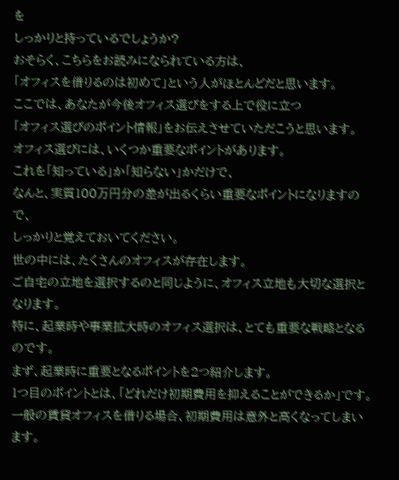を
しっかりと持っているでしょうか?
おそらく、こちらをお読みになられている方は、
「オフィスを借りるのは初めて」という人がほとんどだと思います。
ここでは、あなたが今後オフィス選びをする上で役に立つ
「オフィス選びのポイント情報」をお伝えさせていただこうと思います。
オフィス選びには、いくつか重要なポイントがあります。
これを「知っている」か「知らない」かだけで、
なんと、実質100万円分の差が出るくらい重要なポイントになりますので、
しっかりと覚えておいてください。
世の中には、たくさんのオフィスが存在します。
ご自宅の立地を選択するのと同じように、オフィス立地も大切な選択となります。
特に、起業時や事業拡大時のオフィス選択は、とても重要な戦略となるのです。
まず、起業時に重要となるポイントを2つ紹介します。
1つ目のポイントとは、「どれだけ初期費用を抑えることができるか」です。
一般の賃貸オフィスを借りる場合、初期費用は意外と高くなってしまいます。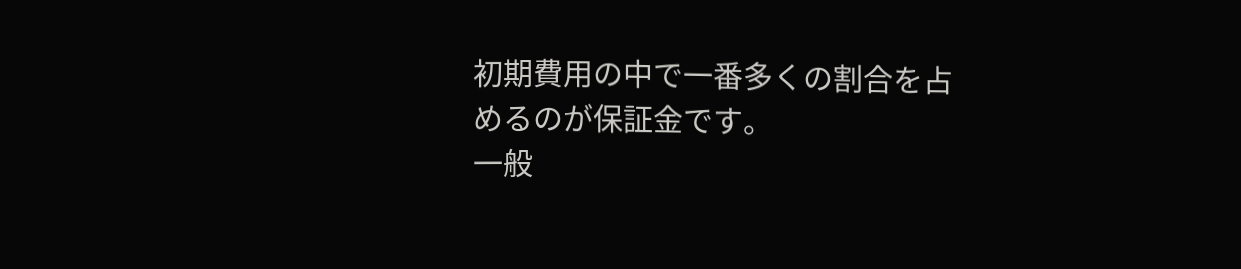初期費用の中で一番多くの割合を占めるのが保証金です。
一般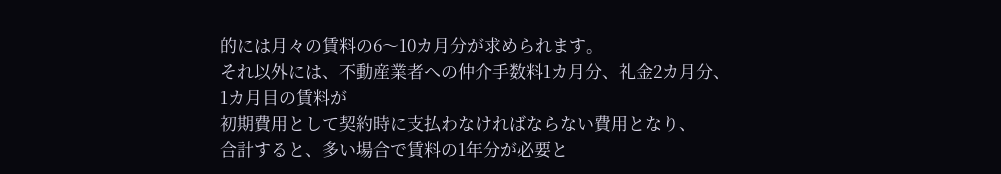的には月々の賃料の6〜10カ月分が求められます。
それ以外には、不動産業者への仲介手数料1カ月分、礼金2カ月分、1カ月目の賃料が
初期費用として契約時に支払わなければならない費用となり、
合計すると、多い場合で賃料の1年分が必要と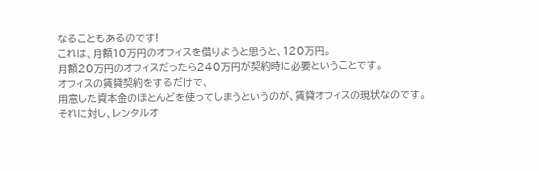なることもあるのです!
これは、月額10万円のオフィスを借りようと思うと、120万円。
月額20万円のオフィスだったら240万円が契約時に必要ということです。
オフィスの賃貸契約をするだけで、
用意した資本金のほとんどを使ってしまうというのが、賃貸オフィスの現状なのです。
それに対し、レンタルオ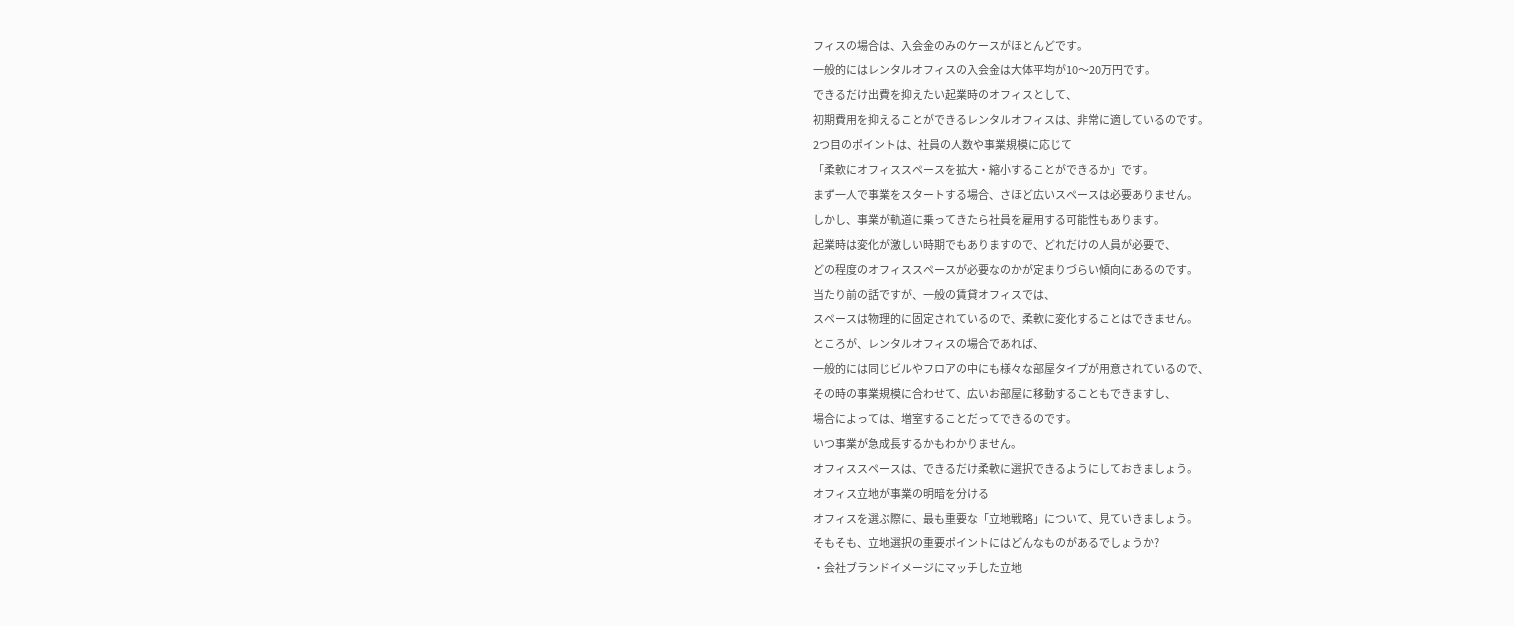フィスの場合は、入会金のみのケースがほとんどです。
一般的にはレンタルオフィスの入会金は大体平均が10〜20万円です。
できるだけ出費を抑えたい起業時のオフィスとして、
初期費用を抑えることができるレンタルオフィスは、非常に適しているのです。
2つ目のポイントは、社員の人数や事業規模に応じて
「柔軟にオフィススペースを拡大・縮小することができるか」です。
まず一人で事業をスタートする場合、さほど広いスペースは必要ありません。
しかし、事業が軌道に乗ってきたら社員を雇用する可能性もあります。
起業時は変化が激しい時期でもありますので、どれだけの人員が必要で、
どの程度のオフィススペースが必要なのかが定まりづらい傾向にあるのです。
当たり前の話ですが、一般の賃貸オフィスでは、
スペースは物理的に固定されているので、柔軟に変化することはできません。
ところが、レンタルオフィスの場合であれば、
一般的には同じビルやフロアの中にも様々な部屋タイプが用意されているので、
その時の事業規模に合わせて、広いお部屋に移動することもできますし、
場合によっては、増室することだってできるのです。
いつ事業が急成長するかもわかりません。
オフィススペースは、できるだけ柔軟に選択できるようにしておきましょう。
オフィス立地が事業の明暗を分ける
オフィスを選ぶ際に、最も重要な「立地戦略」について、見ていきましょう。
そもそも、立地選択の重要ポイントにはどんなものがあるでしょうか?
・会社ブランドイメージにマッチした立地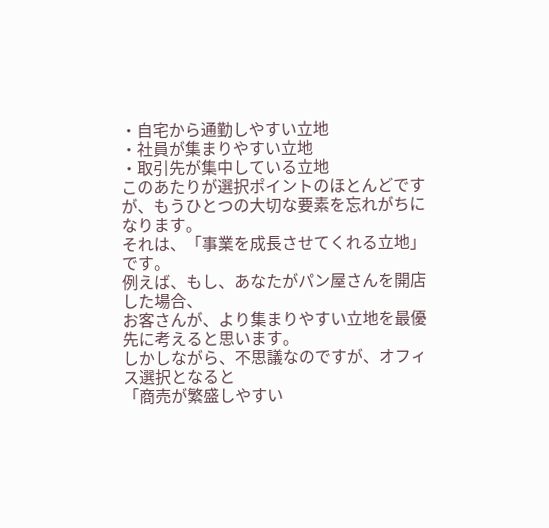・自宅から通勤しやすい立地
・社員が集まりやすい立地
・取引先が集中している立地
このあたりが選択ポイントのほとんどですが、もうひとつの大切な要素を忘れがちになります。
それは、「事業を成長させてくれる立地」です。
例えば、もし、あなたがパン屋さんを開店した場合、
お客さんが、より集まりやすい立地を最優先に考えると思います。
しかしながら、不思議なのですが、オフィス選択となると
「商売が繁盛しやすい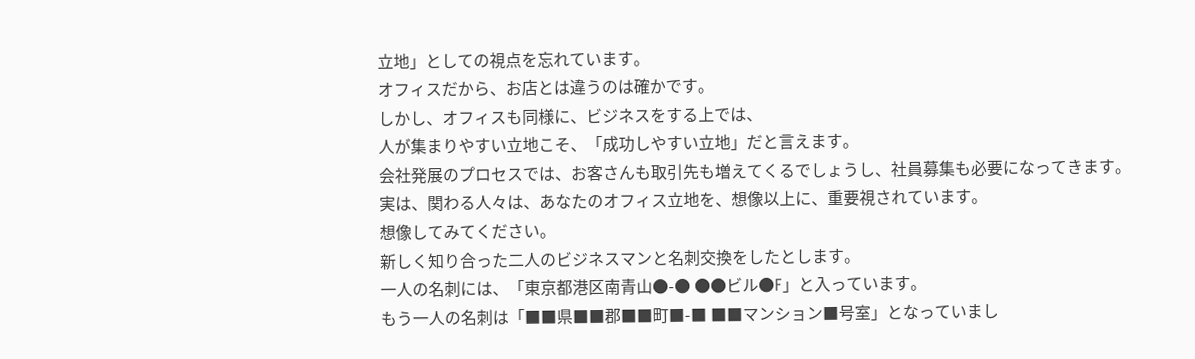立地」としての視点を忘れています。
オフィスだから、お店とは違うのは確かです。
しかし、オフィスも同様に、ビジネスをする上では、
人が集まりやすい立地こそ、「成功しやすい立地」だと言えます。
会社発展のプロセスでは、お客さんも取引先も増えてくるでしょうし、社員募集も必要になってきます。
実は、関わる人々は、あなたのオフィス立地を、想像以上に、重要視されています。
想像してみてください。
新しく知り合った二人のビジネスマンと名刺交換をしたとします。
一人の名刺には、「東京都港区南青山●-● ●●ビル●F」と入っています。
もう一人の名刺は「■■県■■郡■■町■-■ ■■マンション■号室」となっていまし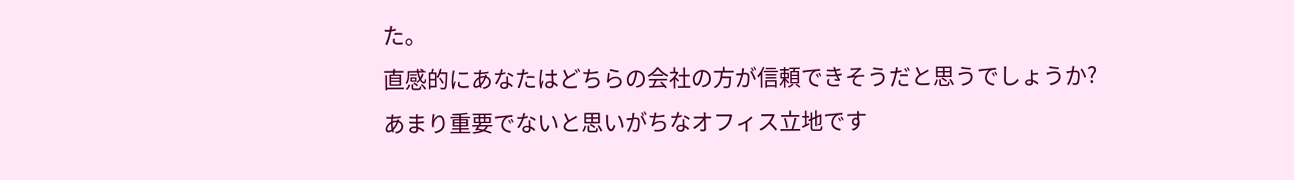た。
直感的にあなたはどちらの会社の方が信頼できそうだと思うでしょうか?
あまり重要でないと思いがちなオフィス立地です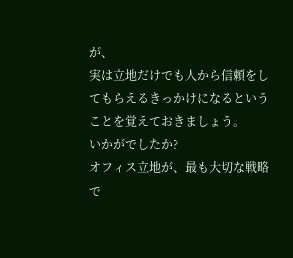が、
実は立地だけでも人から信頼をしてもらえるきっかけになるということを覚えておきましょう。
いかがでしたか?
オフィス立地が、最も大切な戦略で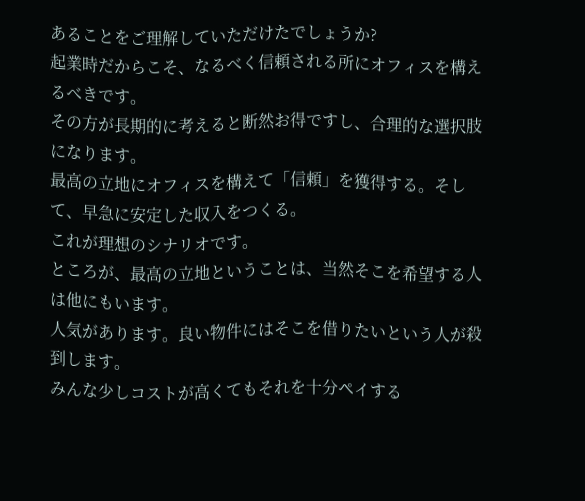あることをご理解していただけたでしょうか?
起業時だからこそ、なるべく信頼される所にオフィスを構えるべきです。
その方が長期的に考えると断然お得ですし、合理的な選択肢になります。
最高の立地にオフィスを構えて「信頼」を獲得する。そして、早急に安定した収入をつくる。
これが理想のシナリオです。
ところが、最高の立地ということは、当然そこを希望する人は他にもいます。
人気があります。良い物件にはそこを借りたいという人が殺到します。
みんな少しコストが高くてもそれを十分ペイする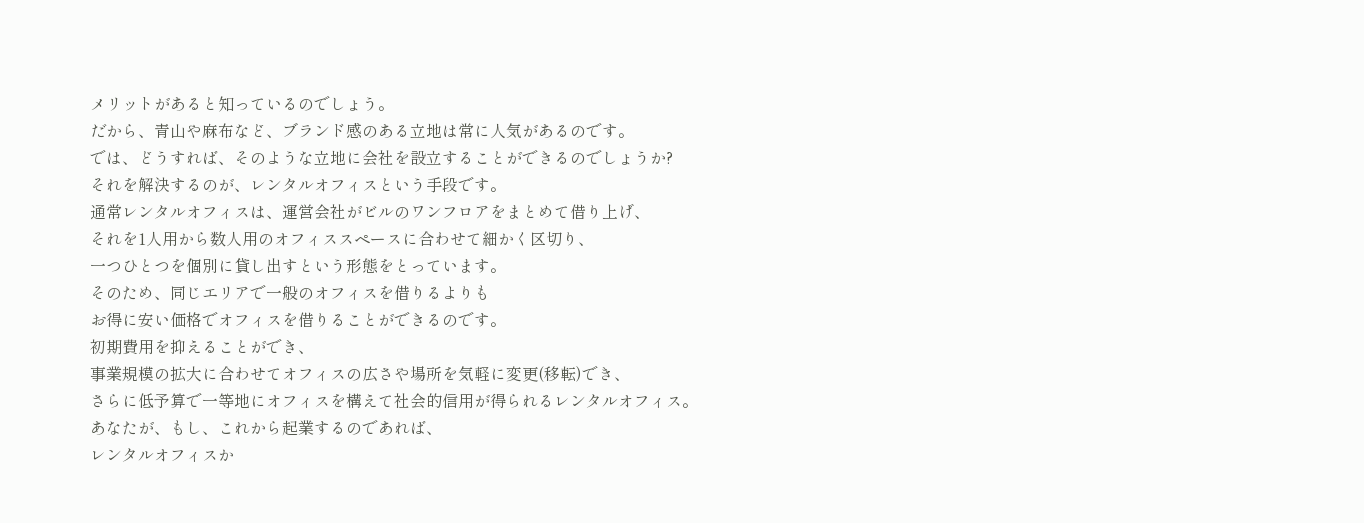メリットがあると知っているのでしょう。
だから、青山や麻布など、ブランド感のある立地は常に人気があるのです。
では、どうすれば、そのような立地に会社を設立することができるのでしょうか?
それを解決するのが、レンタルオフィスという手段です。
通常レンタルオフィスは、運営会社がビルのワンフロアをまとめて借り上げ、
それを1人用から数人用のオフィススペースに合わせて細かく区切り、
一つひとつを個別に貸し出すという形態をとっています。
そのため、同じエリアで一般のオフィスを借りるよりも
お得に安い価格でオフィスを借りることができるのです。
初期費用を抑えることができ、
事業規模の拡大に合わせてオフィスの広さや場所を気軽に変更(移転)でき、
さらに低予算で一等地にオフィスを構えて社会的信用が得られるレンタルオフィス。
あなたが、もし、これから起業するのであれば、
レンタルオフィスか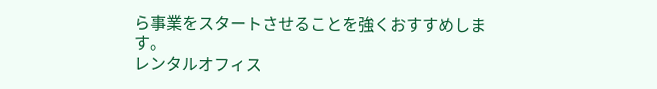ら事業をスタートさせることを強くおすすめします。
レンタルオフィス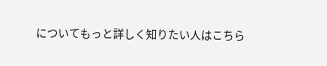についてもっと詳しく知りたい人はこちら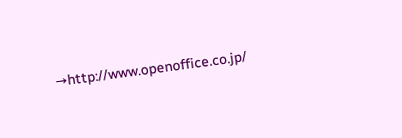→http://www.openoffice.co.jp/